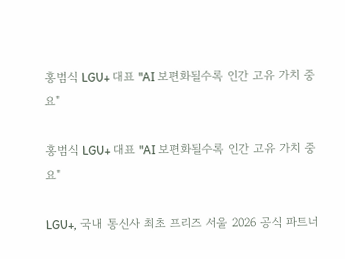홍범식 LGU+ 대표 "AI 보편화될수록 인간 고유 가치 중요"

홍범식 LGU+ 대표 "AI 보편화될수록 인간 고유 가치 중요"

LGU+, 국내 통신사 최초 프리즈 서울 2026 공식 파트너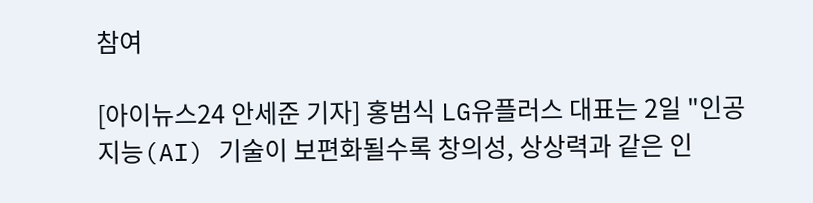참여

[아이뉴스24 안세준 기자] 홍범식 LG유플러스 대표는 2일 "인공지능(AI) 기술이 보편화될수록 창의성, 상상력과 같은 인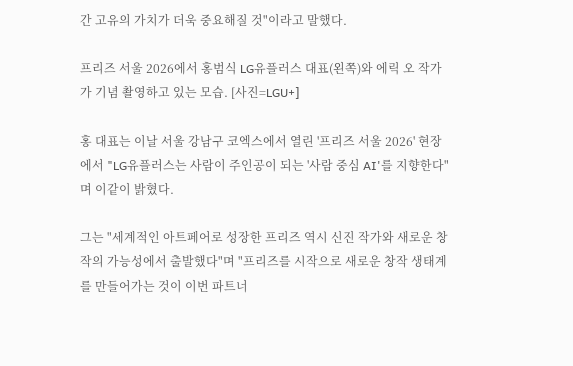간 고유의 가치가 더욱 중요해질 것"이라고 말했다.

프리즈 서울 2026에서 홍범식 LG유플러스 대표(왼쪽)와 에릭 오 작가가 기념 촬영하고 있는 모습. [사진=LGU+]

홍 대표는 이날 서울 강남구 코엑스에서 열린 '프리즈 서울 2026' 현장에서 "LG유플러스는 사람이 주인공이 되는 '사람 중심 AI'를 지향한다"며 이같이 밝혔다.

그는 "세계적인 아트페어로 성장한 프리즈 역시 신진 작가와 새로운 창작의 가능성에서 출발했다"며 "프리즈를 시작으로 새로운 창작 생태계를 만들어가는 것이 이번 파트너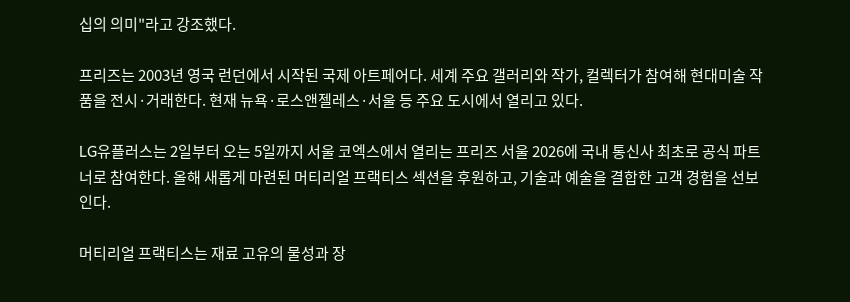십의 의미"라고 강조했다.

프리즈는 2003년 영국 런던에서 시작된 국제 아트페어다. 세계 주요 갤러리와 작가, 컬렉터가 참여해 현대미술 작품을 전시·거래한다. 현재 뉴욕·로스앤젤레스·서울 등 주요 도시에서 열리고 있다.

LG유플러스는 2일부터 오는 5일까지 서울 코엑스에서 열리는 프리즈 서울 2026에 국내 통신사 최초로 공식 파트너로 참여한다. 올해 새롭게 마련된 머티리얼 프랙티스 섹션을 후원하고, 기술과 예술을 결합한 고객 경험을 선보인다.

머티리얼 프랙티스는 재료 고유의 물성과 장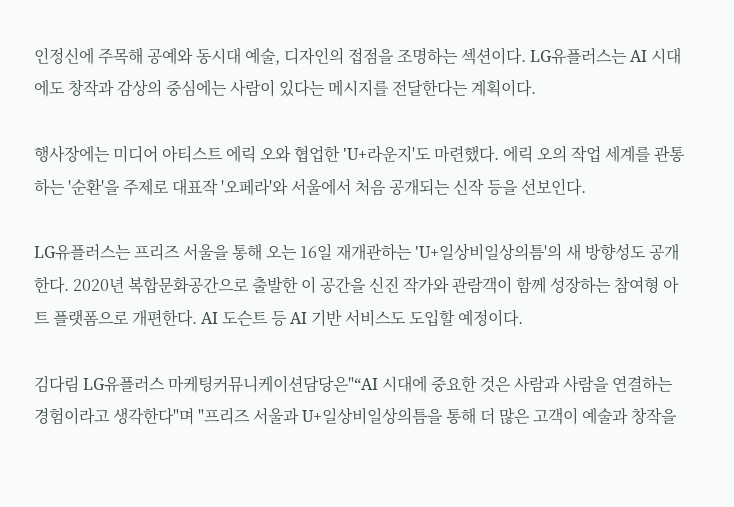인정신에 주목해 공예와 동시대 예술, 디자인의 접점을 조명하는 섹션이다. LG유플러스는 AI 시대에도 창작과 감상의 중심에는 사람이 있다는 메시지를 전달한다는 계획이다.

행사장에는 미디어 아티스트 에릭 오와 협업한 'U+라운지'도 마련했다. 에릭 오의 작업 세계를 관통하는 '순환'을 주제로 대표작 '오페라'와 서울에서 처음 공개되는 신작 등을 선보인다.

LG유플러스는 프리즈 서울을 통해 오는 16일 재개관하는 'U+일상비일상의틈'의 새 방향성도 공개한다. 2020년 복합문화공간으로 출발한 이 공간을 신진 작가와 관람객이 함께 성장하는 참여형 아트 플랫폼으로 개편한다. AI 도슨트 등 AI 기반 서비스도 도입할 예정이다.

김다림 LG유플러스 마케팅커뮤니케이션담당은"“AI 시대에 중요한 것은 사람과 사람을 연결하는 경험이라고 생각한다"며 "프리즈 서울과 U+일상비일상의틈을 통해 더 많은 고객이 예술과 창작을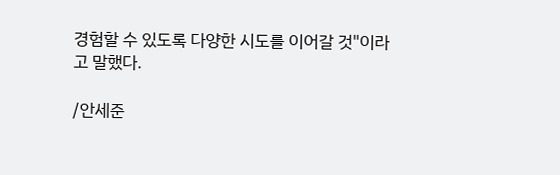경험할 수 있도록 다양한 시도를 이어갈 것"이라고 말했다.

/안세준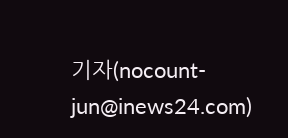기자(nocount-jun@inews24.com)